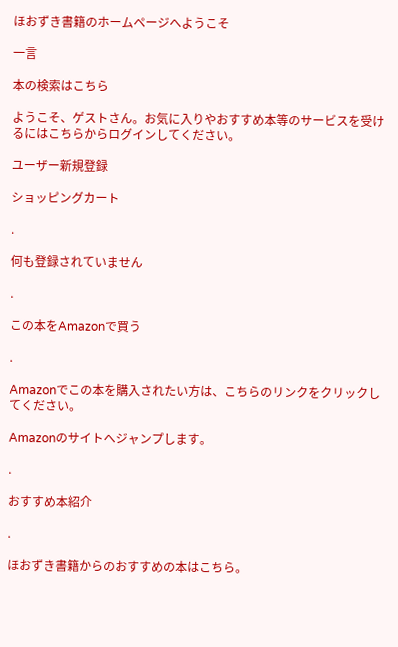ほおずき書籍のホームページへようこそ

一言

本の検索はこちら

ようこそ、ゲストさん。お気に入りやおすすめ本等のサービスを受けるにはこちらからログインしてください。

ユーザー新規登録

ショッピングカート

.

何も登録されていません

.

この本をAmazonで買う

.

Amazonでこの本を購入されたい方は、こちらのリンクをクリックしてください。

Amazonのサイトへジャンプします。

.

おすすめ本紹介

.

ほおずき書籍からのおすすめの本はこちら。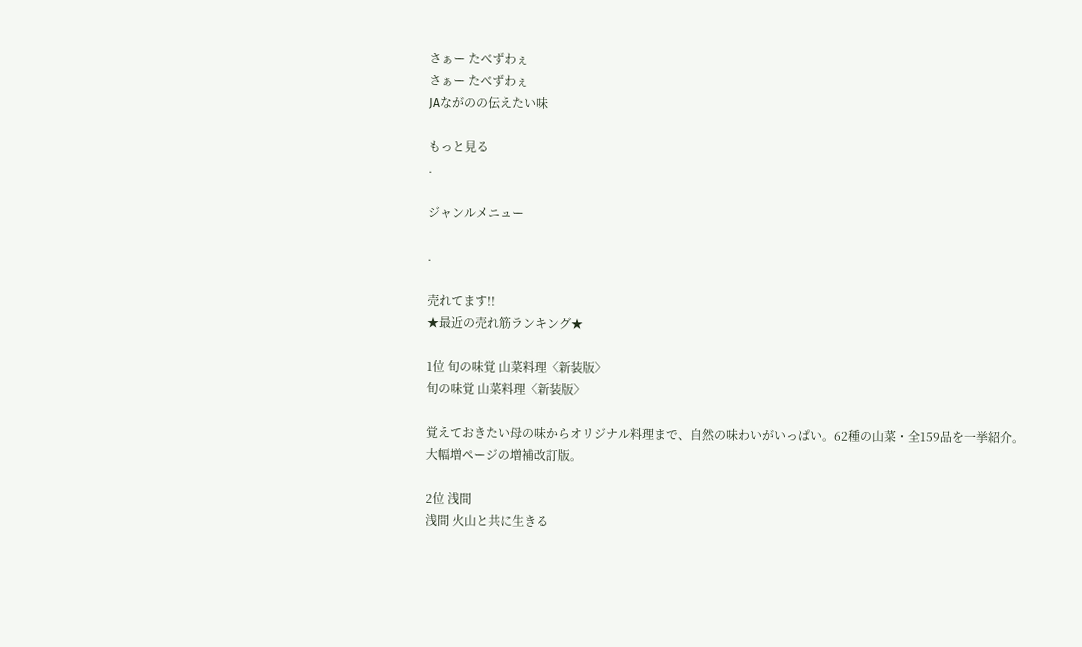さぁー たべずわぇ
さぁー たべずわぇ
JAながのの伝えたい味

もっと見る
.

ジャンルメニュー

.

売れてます!!
★最近の売れ筋ランキング★

1位 旬の味覚 山菜料理〈新装版〉
旬の味覚 山菜料理〈新装版〉

覚えておきたい母の味からオリジナル料理まで、自然の味わいがいっぱい。62種の山菜・全159品を一挙紹介。
大幅増ページの増補改訂版。

2位 浅間
浅間 火山と共に生きる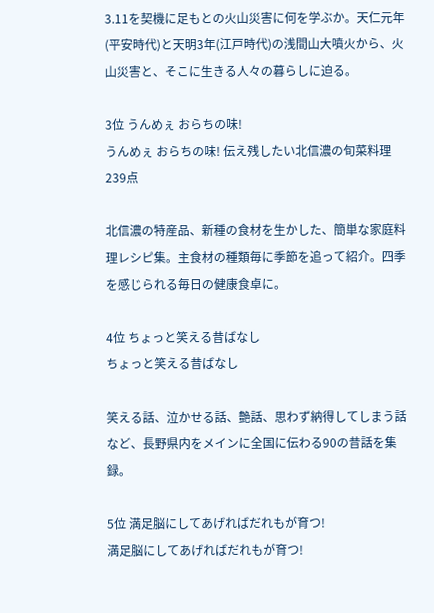3.11を契機に足もとの火山災害に何を学ぶか。天仁元年(平安時代)と天明3年(江戸時代)の浅間山大噴火から、火山災害と、そこに生きる人々の暮らしに迫る。

3位 うんめぇ おらちの味!
うんめぇ おらちの味! 伝え残したい北信濃の旬菜料理239点

北信濃の特産品、新種の食材を生かした、簡単な家庭料理レシピ集。主食材の種類毎に季節を追って紹介。四季を感じられる毎日の健康食卓に。

4位 ちょっと笑える昔ばなし
ちょっと笑える昔ばなし

笑える話、泣かせる話、艶話、思わず納得してしまう話など、長野県内をメインに全国に伝わる90の昔話を集録。

5位 満足脳にしてあげればだれもが育つ!
満足脳にしてあげればだれもが育つ!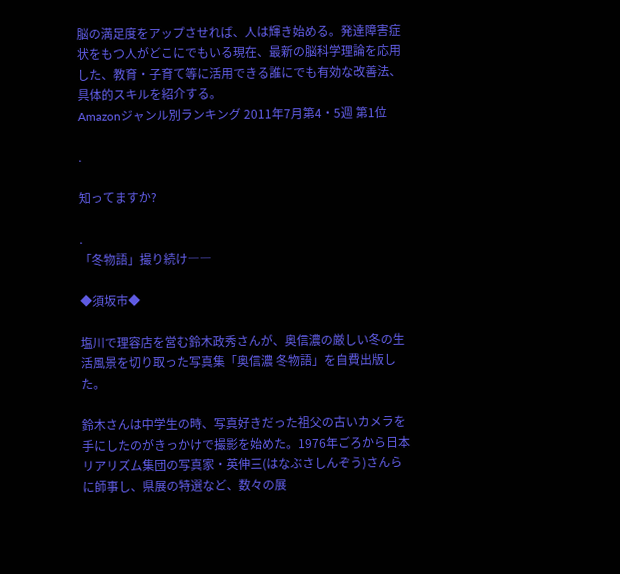脳の満足度をアップさせれば、人は輝き始める。発達障害症状をもつ人がどこにでもいる現在、最新の脳科学理論を応用した、教育・子育て等に活用できる誰にでも有効な改善法、具体的スキルを紹介する。
Amazonジャンル別ランキング 2011年7月第4・5週 第1位

.

知ってますか?

.
「冬物語」撮り続け――

◆須坂市◆

塩川で理容店を営む鈴木政秀さんが、奥信濃の厳しい冬の生活風景を切り取った写真集「奥信濃 冬物語」を自費出版した。

鈴木さんは中学生の時、写真好きだった祖父の古いカメラを手にしたのがきっかけで撮影を始めた。1976年ごろから日本リアリズム集団の写真家・英伸三(はなぶさしんぞう)さんらに師事し、県展の特選など、数々の展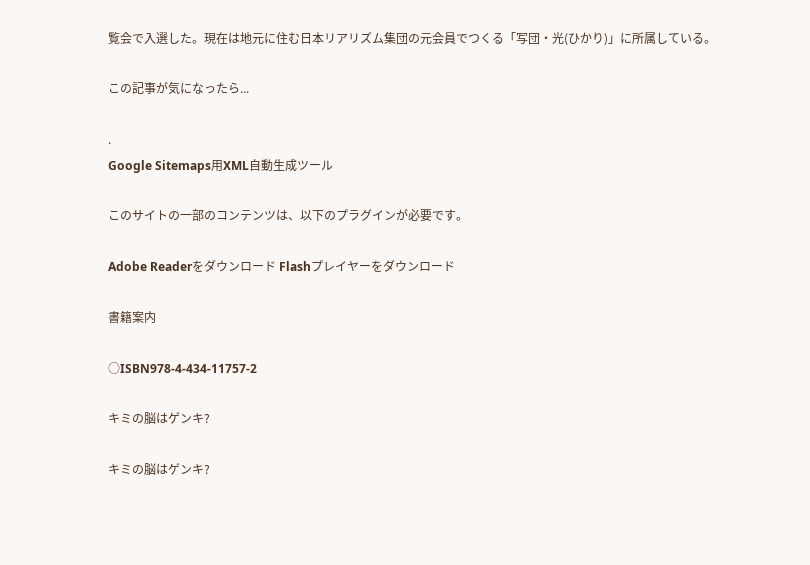覧会で入選した。現在は地元に住む日本リアリズム集団の元会員でつくる「写団・光(ひかり)」に所属している。

この記事が気になったら...

.
Google Sitemaps用XML自動生成ツール

このサイトの一部のコンテンツは、以下のプラグインが必要です。

Adobe Readerをダウンロード Flashプレイヤーをダウンロード

書籍案内

○ISBN978-4-434-11757-2

キミの脳はゲンキ?

キミの脳はゲンキ?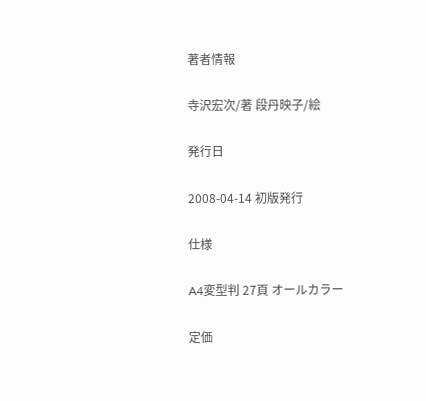著者情報

寺沢宏次/著 段丹映子/絵

発行日

2008-04-14 初版発行

仕様

A4変型判 27頁 オールカラー

定価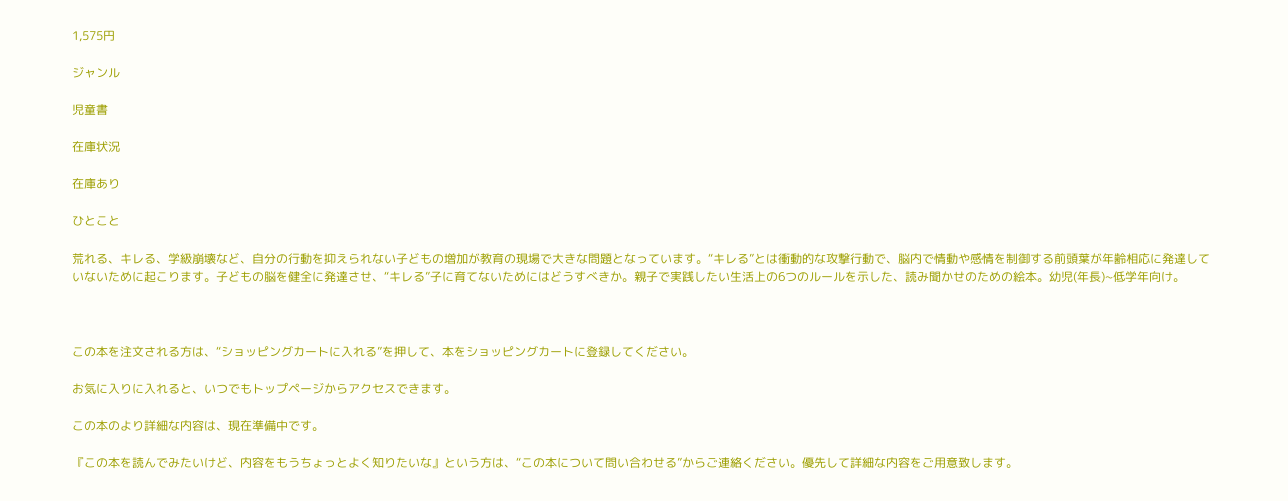1,575円

ジャンル

児童書

在庫状況

在庫あり

ひとこと

荒れる、キレる、学級崩壊など、自分の行動を抑えられない子どもの増加が教育の現場で大きな問題となっています。“キレる”とは衝動的な攻撃行動で、脳内で情動や感情を制御する前頭葉が年齢相応に発達していないために起こります。子どもの脳を健全に発達させ、“キレる”子に育てないためにはどうすべきか。親子で実践したい生活上の6つのルールを示した、読み聞かせのための絵本。幼児(年長)~低学年向け。



この本を注文される方は、“ショッピングカートに入れる”を押して、本をショッピングカートに登録してください。

お気に入りに入れると、いつでもトップページからアクセスできます。

この本のより詳細な内容は、現在準備中です。

『この本を読んでみたいけど、内容をもうちょっとよく知りたいな』という方は、“この本について問い合わせる”からご連絡ください。優先して詳細な内容をご用意致します。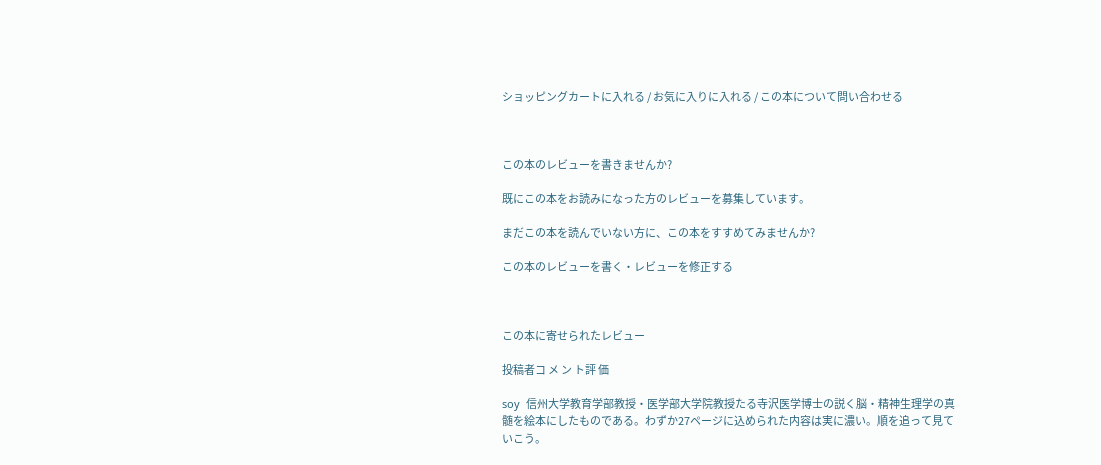ショッピングカートに入れる / お気に入りに入れる / この本について問い合わせる



この本のレビューを書きませんか?

既にこの本をお読みになった方のレビューを募集しています。

まだこの本を読んでいない方に、この本をすすめてみませんか?

この本のレビューを書く・レビューを修正する



この本に寄せられたレビュー

投稿者コ メ ン ト評 価

soy  信州大学教育学部教授・医学部大学院教授たる寺沢医学博士の説く脳・精神生理学の真髄を絵本にしたものである。わずか27ページに込められた内容は実に濃い。順を追って見ていこう。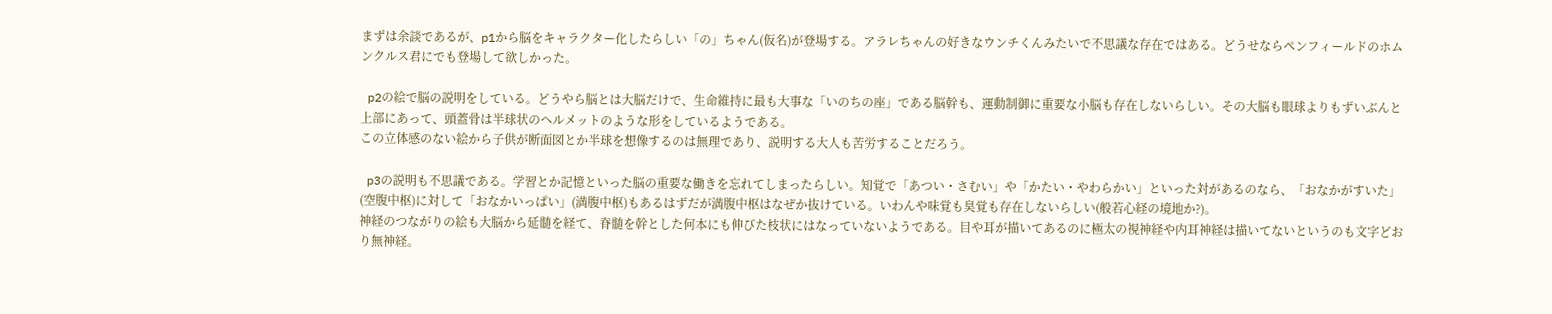まずは余談であるが、p1から脳をキャラクター化したらしい「の」ちゃん(仮名)が登場する。アラレちゃんの好きなウンチくんみたいで不思議な存在ではある。どうせならペンフィールドのホムンクルス君にでも登場して欲しかった。

 p2の絵で脳の説明をしている。どうやら脳とは大脳だけで、生命維持に最も大事な「いのちの座」である脳幹も、運動制御に重要な小脳も存在しないらしい。その大脳も眼球よりもずいぶんと上部にあって、頭蓋骨は半球状のヘルメットのような形をしているようである。
この立体感のない絵から子供が断面図とか半球を想像するのは無理であり、説明する大人も苦労することだろう。

 p3の説明も不思議である。学習とか記憶といった脳の重要な働きを忘れてしまったらしい。知覚で「あつい・さむい」や「かたい・やわらかい」といった対があるのなら、「おなかがすいた」(空腹中枢)に対して「おなかいっぱい」(満腹中枢)もあるはずだが満腹中枢はなぜか抜けている。いわんや味覚も臭覚も存在しないらしい(般若心経の境地か?)。
神経のつながりの絵も大脳から延髄を経て、脊髄を幹とした何本にも伸びた枝状にはなっていないようである。目や耳が描いてあるのに極太の視神経や内耳神経は描いてないというのも文字どおり無神経。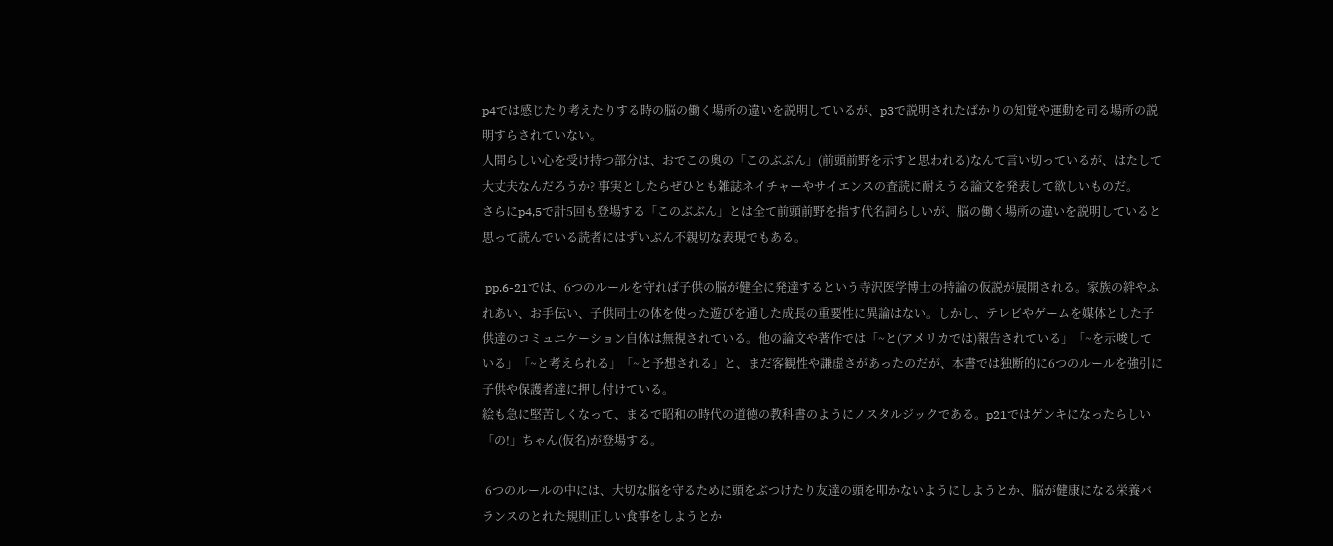p4では感じたり考えたりする時の脳の働く場所の違いを説明しているが、p3で説明されたばかりの知覚や運動を司る場所の説明すらされていない。
人間らしい心を受け持つ部分は、おでこの奥の「このぶぶん」(前頭前野を示すと思われる)なんて言い切っているが、はたして大丈夫なんだろうか? 事実としたらぜひとも雑誌ネイチャーやサイエンスの査読に耐えうる論文を発表して欲しいものだ。
さらにp4,5で計5回も登場する「このぶぶん」とは全て前頭前野を指す代名詞らしいが、脳の働く場所の違いを説明していると思って読んでいる読者にはずいぶん不親切な表現でもある。

 pp.6-21では、6つのルールを守れば子供の脳が健全に発達するという寺沢医学博士の持論の仮説が展開される。家族の絆やふれあい、お手伝い、子供同士の体を使った遊びを通した成長の重要性に異論はない。しかし、テレビやゲームを媒体とした子供達のコミュニケーション自体は無視されている。他の論文や著作では「~と(アメリカでは)報告されている」「~を示唆している」「~と考えられる」「~と予想される」と、まだ客観性や謙虚さがあったのだが、本書では独断的に6つのルールを強引に子供や保護者達に押し付けている。
絵も急に堅苦しくなって、まるで昭和の時代の道徳の教科書のようにノスタルジックである。p21ではゲンキになったらしい「の!」ちゃん(仮名)が登場する。

 6つのルールの中には、大切な脳を守るために頭をぶつけたり友達の頭を叩かないようにしようとか、脳が健康になる栄養バランスのとれた規則正しい食事をしようとか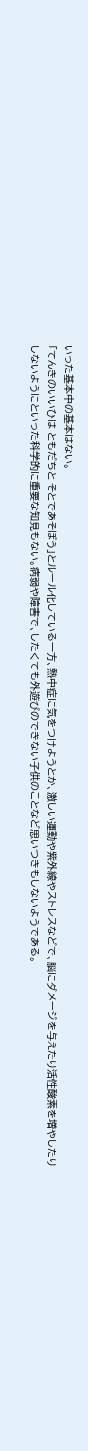いった基本中の基本はない。
「てんきのいいひは ともだちと そとであそぼう」とルール化している一方、熱中症に気をつけようとか、激しい運動や紫外線やストレスなどで、脳にダメージを与えたり活性酸素を増やしたりしないようにといった科学的に重要な知見もない。病弱や障害で、したくても外遊びのできない子供のことなど思いつきもしないようである。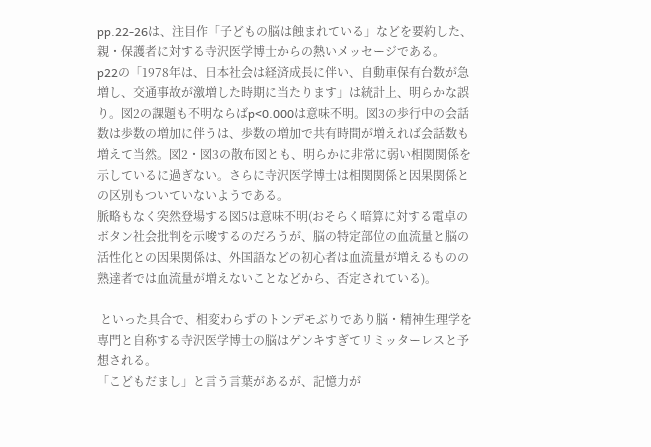pp.22-26は、注目作「子どもの脳は蝕まれている」などを要約した、親・保護者に対する寺沢医学博士からの熱いメッセージである。
p22の「1978年は、日本社会は経済成長に伴い、自動車保有台数が急増し、交通事故が激増した時期に当たります」は統計上、明らかな誤り。図2の課題も不明ならばp<0.000は意味不明。図3の歩行中の会話数は歩数の増加に伴うは、歩数の増加で共有時間が増えれば会話数も増えて当然。図2・図3の散布図とも、明らかに非常に弱い相関関係を示しているに過ぎない。さらに寺沢医学博士は相関関係と因果関係との区別もついていないようである。
脈略もなく突然登場する図5は意味不明(おそらく暗算に対する電卓のボタン社会批判を示唆するのだろうが、脳の特定部位の血流量と脳の活性化との因果関係は、外国語などの初心者は血流量が増えるものの熟達者では血流量が増えないことなどから、否定されている)。

 といった具合で、相変わらずのトンデモぶりであり脳・精神生理学を専門と自称する寺沢医学博士の脳はゲンキすぎてリミッターレスと予想される。
「こどもだまし」と言う言葉があるが、記憶力が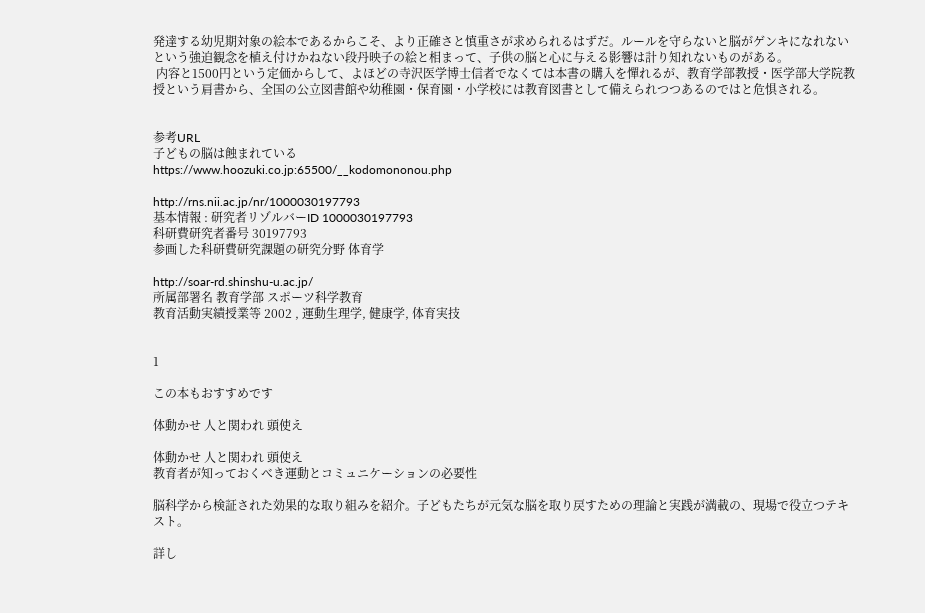発達する幼児期対象の絵本であるからこそ、より正確さと慎重さが求められるはずだ。ルールを守らないと脳がゲンキになれないという強迫観念を植え付けかねない段丹映子の絵と相まって、子供の脳と心に与える影響は計り知れないものがある。
 内容と1500円という定価からして、よほどの寺沢医学博士信者でなくては本書の購入を憚れるが、教育学部教授・医学部大学院教授という肩書から、全国の公立図書館や幼稚園・保育園・小学校には教育図書として備えられつつあるのではと危惧される。


参考URL
子どもの脳は蝕まれている
https://www.hoozuki.co.jp:65500/__kodomononou.php

http://rns.nii.ac.jp/nr/1000030197793
基本情報 : 研究者リゾルバーID 1000030197793
科研費研究者番号 30197793
参画した科研費研究課題の研究分野 体育学

http://soar-rd.shinshu-u.ac.jp/
所属部署名 教育学部 スポーツ科学教育
教育活動実績授業等 2002 , 運動生理学, 健康学, 体育実技


1

この本もおすすめです

体動かせ 人と関われ 頭使え

体動かせ 人と関われ 頭使え
教育者が知っておくべき運動とコミュニケーションの必要性

脳科学から検証された効果的な取り組みを紹介。子どもたちが元気な脳を取り戻すための理論と実践が満載の、現場で役立つテキスト。

詳し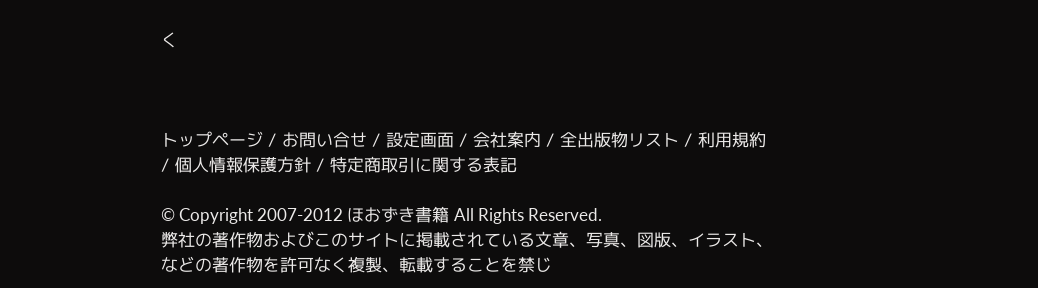く



トップページ / お問い合せ / 設定画面 / 会社案内 / 全出版物リスト / 利用規約 / 個人情報保護方針 / 特定商取引に関する表記

© Copyright 2007-2012 ほおずき書籍 All Rights Reserved.
弊社の著作物およびこのサイトに掲載されている文章、写真、図版、イラスト、などの著作物を許可なく複製、転載することを禁じ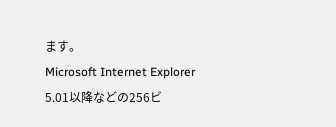ます。
Microsoft Internet Explorer 5.01以降などの256ビ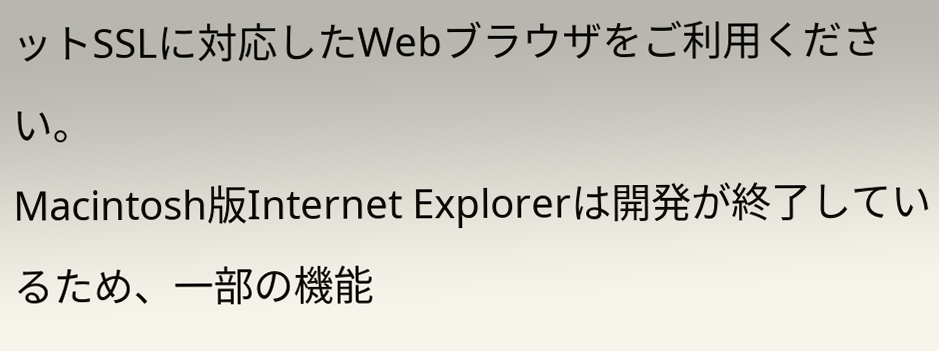ットSSLに対応したWebブラウザをご利用ください。
Macintosh版Internet Explorerは開発が終了しているため、一部の機能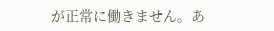が正常に働きません。あ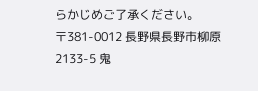らかじめご了承ください。
〒381-0012 長野県長野市柳原2133-5 鬼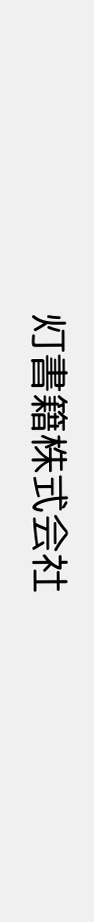灯書籍株式会社